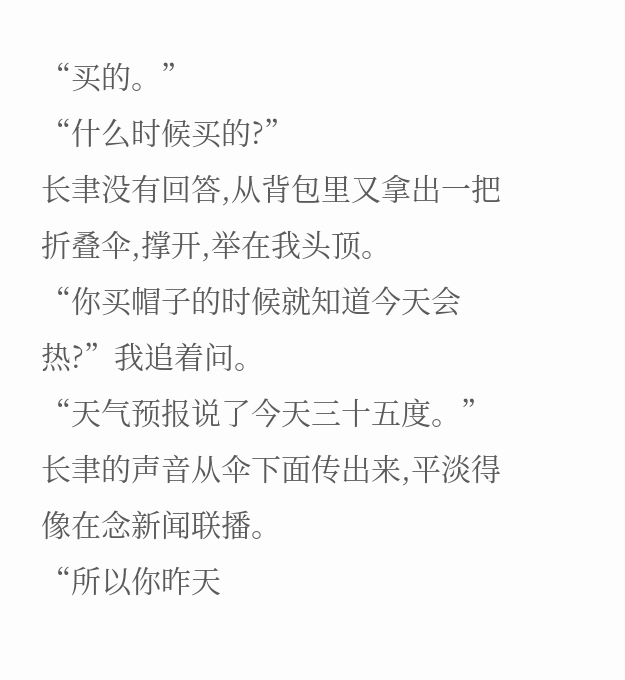“买的。”
“什么时候买的?”
长聿没有回答,从背包里又拿出一把折叠伞,撑开,举在我头顶。
“你买帽子的时候就知道今天会热?”我追着问。
“天气预报说了今天三十五度。”长聿的声音从伞下面传出来,平淡得像在念新闻联播。
“所以你昨天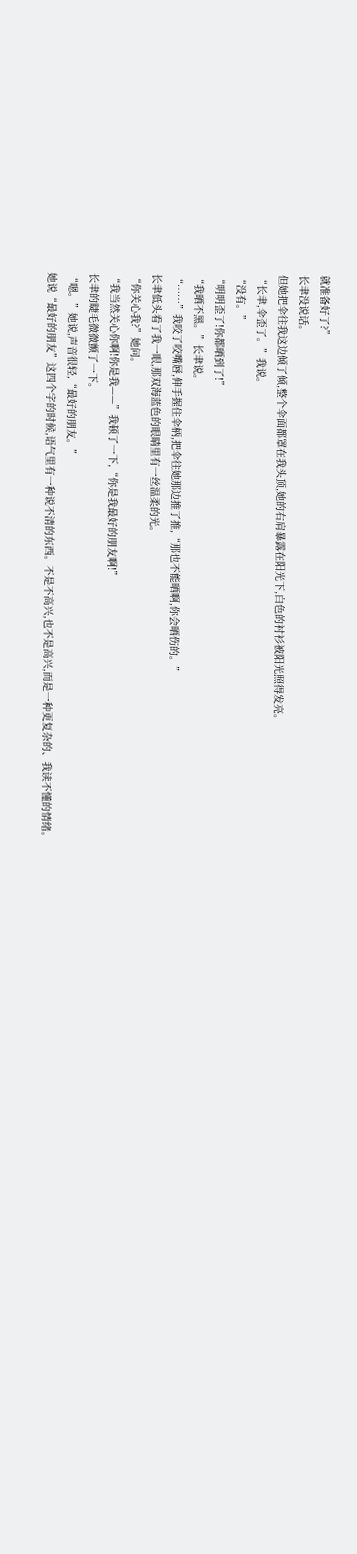就准备好了?”
长聿没说话。
但她把伞往我这边倾了倾,整个伞面都罩在我头顶,她的右肩暴露在阳光下,白色的衬衫被阳光照得发亮。
“长聿,伞歪了。”我说。
“没有。”
“明明歪了!你都晒到了!”
“我晒不黑。”长聿说。
“……”我咬了咬嘴唇,伸手握住伞柄,把伞往她那边推了推,“那也不能晒啊,你会晒伤的。”
长聿低头看了我一眼,那双海蓝色的眼睛里有一丝温柔的光。
“你关心我?”她问。
“我当然关心你啊!你是我——”我顿了一下,“你是我最好的朋友啊!”
长聿的睫毛微微颤了一下。
“嗯。”她说,声音很轻,“最好的朋友。”
她说“最好的朋友”这四个字的时候,语气里有一种说不清的东西。不是不高兴,也不是高兴,而是一种更复杂的、我读不懂的情绪。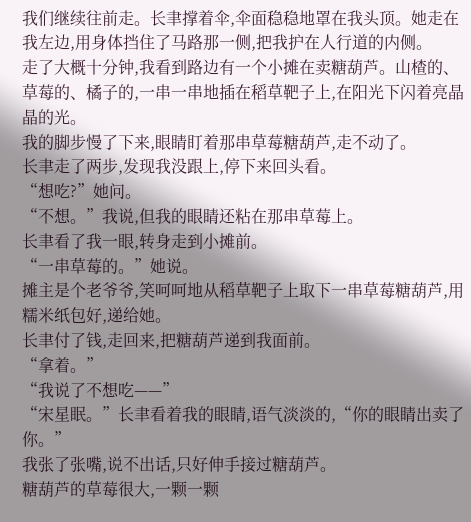我们继续往前走。长聿撑着伞,伞面稳稳地罩在我头顶。她走在我左边,用身体挡住了马路那一侧,把我护在人行道的内侧。
走了大概十分钟,我看到路边有一个小摊在卖糖葫芦。山楂的、草莓的、橘子的,一串一串地插在稻草靶子上,在阳光下闪着亮晶晶的光。
我的脚步慢了下来,眼睛盯着那串草莓糖葫芦,走不动了。
长聿走了两步,发现我没跟上,停下来回头看。
“想吃?”她问。
“不想。”我说,但我的眼睛还粘在那串草莓上。
长聿看了我一眼,转身走到小摊前。
“一串草莓的。”她说。
摊主是个老爷爷,笑呵呵地从稻草靶子上取下一串草莓糖葫芦,用糯米纸包好,递给她。
长聿付了钱,走回来,把糖葫芦递到我面前。
“拿着。”
“我说了不想吃——”
“宋星眠。”长聿看着我的眼睛,语气淡淡的,“你的眼睛出卖了你。”
我张了张嘴,说不出话,只好伸手接过糖葫芦。
糖葫芦的草莓很大,一颗一颗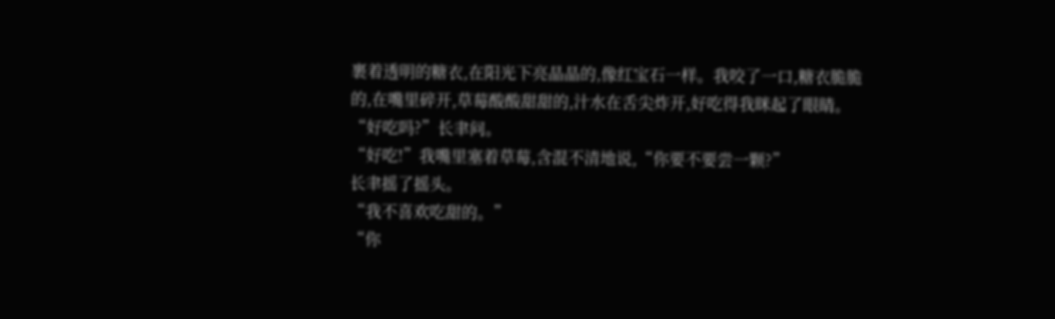裹着透明的糖衣,在阳光下亮晶晶的,像红宝石一样。我咬了一口,糖衣脆脆的,在嘴里碎开,草莓酸酸甜甜的,汁水在舌尖炸开,好吃得我眯起了眼睛。
“好吃吗?”长聿问。
“好吃!”我嘴里塞着草莓,含混不清地说,“你要不要尝一颗?”
长聿摇了摇头。
“我不喜欢吃甜的。”
“你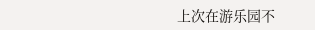上次在游乐园不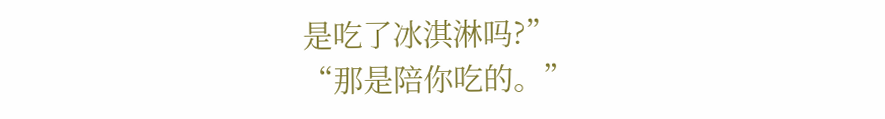是吃了冰淇淋吗?”
“那是陪你吃的。”